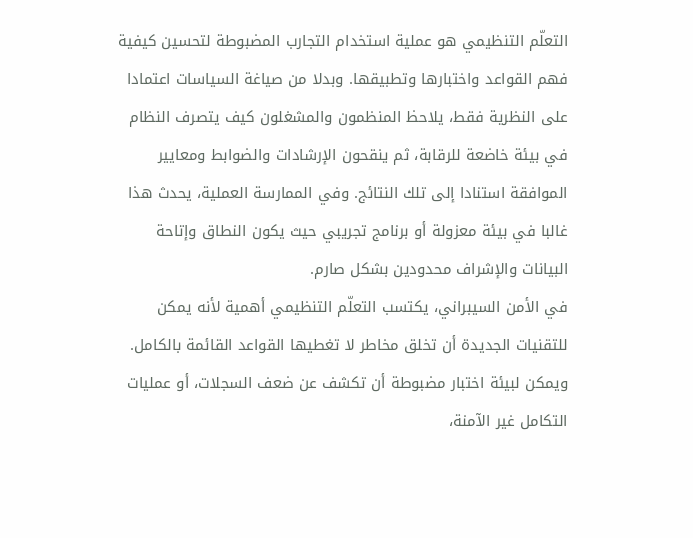التعلّم التنظيمي هو عملية استخدام التجارب المضبوطة لتحسين كيفية فهم القواعد واختبارها وتطبيقها. وبدلا من صياغة السياسات اعتمادا على النظرية فقط، يلاحظ المنظمون والمشغلون كيف يتصرف النظام في بيئة خاضعة للرقابة، ثم ينقحون الإرشادات والضوابط ومعايير الموافقة استنادا إلى تلك النتائج. وفي الممارسة العملية، يحدث هذا غالبا في بيئة معزولة أو برنامج تجريبي حيث يكون النطاق وإتاحة البيانات والإشراف محدودين بشكل صارم.
في الأمن السيبراني، يكتسب التعلّم التنظيمي أهمية لأنه يمكن للتقنيات الجديدة أن تخلق مخاطر لا تغطيها القواعد القائمة بالكامل. ويمكن لبيئة اختبار مضبوطة أن تكشف عن ضعف السجلات، أو عمليات التكامل غير الآمنة،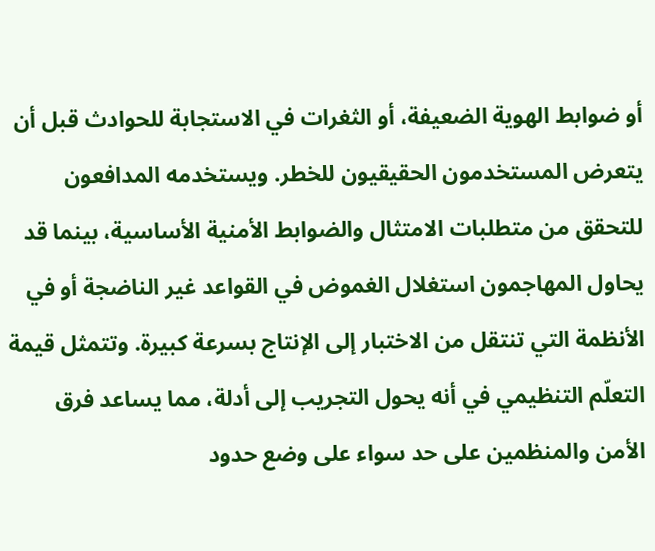أو ضوابط الهوية الضعيفة، أو الثغرات في الاستجابة للحوادث قبل أن يتعرض المستخدمون الحقيقيون للخطر. ويستخدمه المدافعون للتحقق من متطلبات الامتثال والضوابط الأمنية الأساسية، بينما قد يحاول المهاجمون استغلال الغموض في القواعد غير الناضجة أو في الأنظمة التي تنتقل من الاختبار إلى الإنتاج بسرعة كبيرة. وتتمثل قيمة التعلّم التنظيمي في أنه يحول التجريب إلى أدلة، مما يساعد فرق الأمن والمنظمين على حد سواء على وضع حدود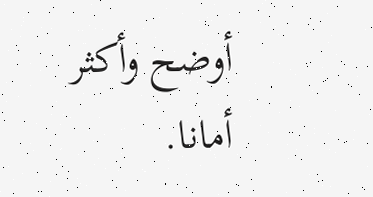أوضح وأكثر أمانا.